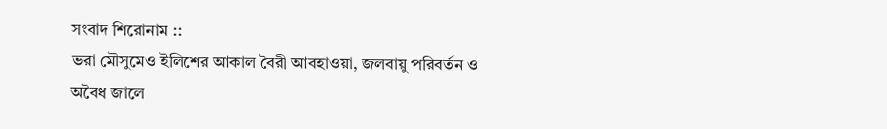সংবাদ শিরোনাম ::
ভরা মৌসুমেও ইলিশের আকাল বৈরী আবহাওয়া, জলবায়ু পরিবর্তন ও অবৈধ জালে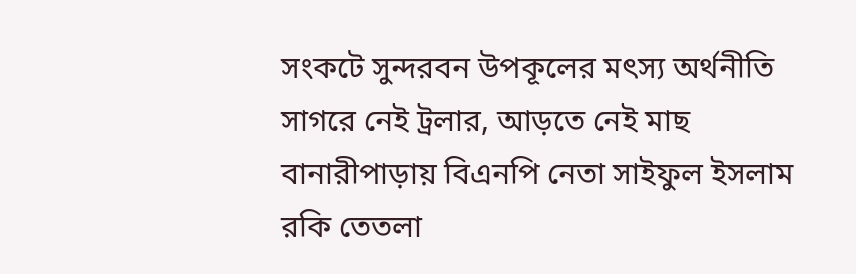সংকটে সুন্দরবন উপকূলের মৎস্য অর্থনীতি সাগরে নেই ট্রলার, আড়তে নেই মাছ বানারীপাড়ায় বিএনপি নেতা সাইফুল ইসলাম রকি তেতলা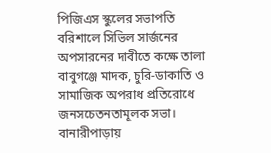পিজিএস স্কুলের সভাপতি বরিশালে সিভিল সার্জনের অপসারনের দাবীতে কক্ষে তালা বাবুগঞ্জে মাদক, চুরি-ডাকাতি ও সামাজিক অপরাধ প্রতিরোধে জনসচেতনতামূলক সভা। বানারীপাড়ায়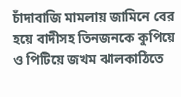চাঁদাবাজি মামলায় জামিনে বের হয়ে বাদীসহ তিনজনকে কুপিয়ে ও পিটিয়ে জখম ঝালকাঠিতে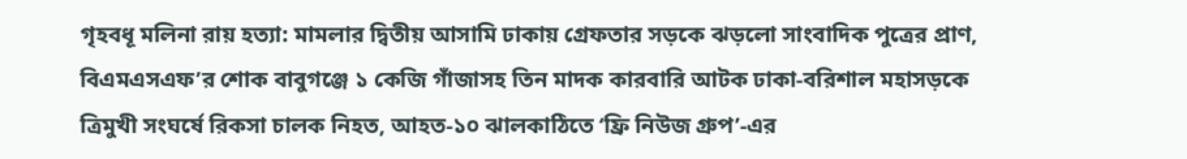গৃহবধূ মলিনা রায় হত্যা: মামলার দ্বিতীয় আসামি ঢাকায় গ্রেফতার সড়কে ঝড়লো সাংবাদিক পুত্রের প্রাণ, বিএমএসএফ’র শোক বাবুগঞ্জে ১ কেজি গাঁজাসহ তিন মাদক কারবারি আটক ঢাকা-বরিশাল মহাসড়কে ত্রিমুখী সংঘর্ষে রিকসা চালক নিহত, আহত-১০ ঝালকাঠিতে ‘ফ্রি নিউজ গ্রুপ’-এর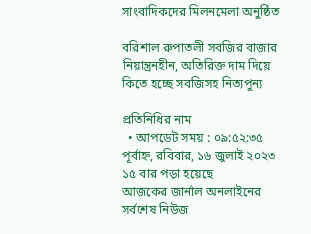সাংবাদিকদের মিলনমেলা অনুষ্ঠিত

বরিশাল রুপাতলী সবজির বাজার নিয়ান্ত্রনহীন, অতিরিক্ত দাম দিয়ে কিতে হচ্ছে সবজিসহ নিত্যপুন্য

প্রতিনিধির নাম
  • আপডেট সময় : ০৯:৫২:৩৫ পূর্বাহ্ন, রবিবার, ১৬ জুলাই ২০২৩ ১৫ বার পড়া হয়েছে
আজকের জার্নাল অনলাইনের সর্বশেষ নিউজ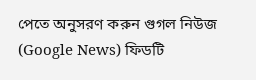পেতে অনুসরণ করুন গুগল নিউজ (Google News) ফিডটি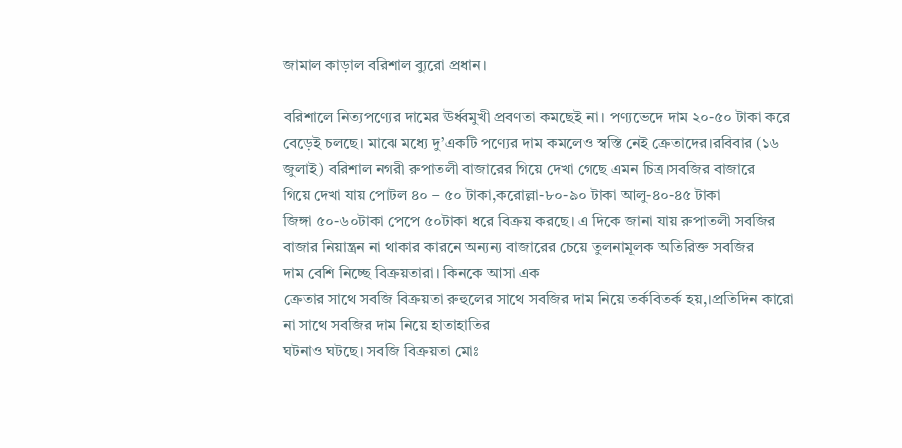জামাল কাড়াল বরিশাল ব্যুরো প্রধান।

বরিশালে নিত্যপণ্যের দামের ঊর্ধ্বমুখী প্রবণতা কমছেই না। পণ্যভেদে দাম ২০-৫০ টাকা করে বেড়েই চলছে। মাঝে মধ্যে দু’একটি পণ্যের দাম কমলেও স্বস্তি নেই ক্রেতাদের।রবিবার (১৬ জুলাই) বরিশাল নগরী রুপাতলী বাজারের গিয়ে দেখা গেছে এমন চিত্র।সবজির বাজারে
গিয়ে দেখা যায় পোটল ৪০ – ৫০ টাকা,করোল্লা-৮০-৯০ টাকা আলু-৪০-৪৫ টাকা
জিঙ্গা ৫০-৬০টাকা পেপে ৫০টাকা ধরে বিক্রয় করছে। এ দিকে জানা যায় রুপাতলী সবজির
বাজার নিয়ান্ত্রন না থাকার কারনে অন্যন্য বাজারের চেয়ে তুলনামূলক অতিরিক্ত সবজির
দাম বেশি নিচ্ছে বিক্রয়তারা। কিনকে আসা এক
ক্রেতার সাথে সবজি বিক্রয়তা রুহুলের সাথে সবজির দাম নিয়ে তর্কবিতর্ক হয়,।প্রতিদিন কারো না সাথে সবজির দাম নিয়ে হাতাহাতির
ঘটনাও ঘটছে। সবজি বিক্রয়তা মোঃ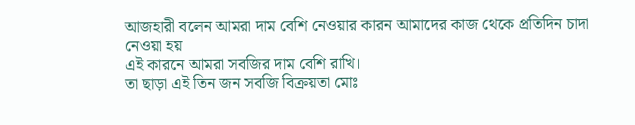আজহারী বলেন আমরা দাম বেশি নেওয়ার কারন আমাদের কাজ থেকে প্রতিদিন চাদা নেওয়া হয়
এই কারনে আমরা সবজির দাম বেশি রাখি।
তা ছাড়া এই তিন জন সবজি বিক্রয়তা মোঃ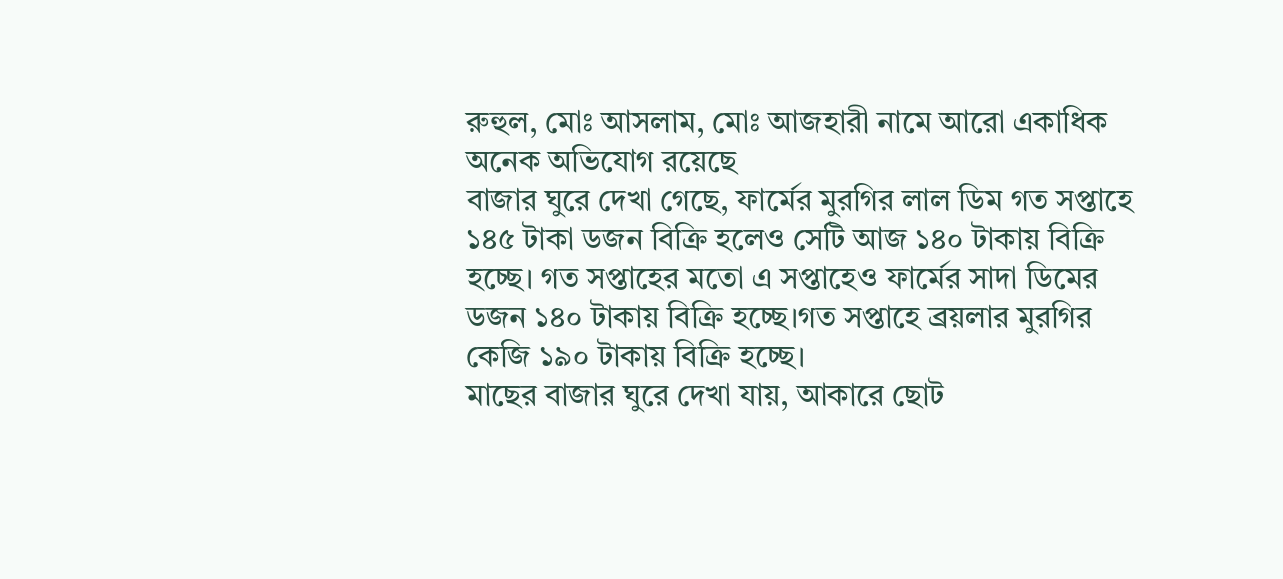রুহুল, মোঃ আসলাম, মোঃ আজহারী নামে আরো একাধিক অনেক অভিযোগ রয়েছে
বাজার ঘুরে দেখা গেছে, ফার্মের মুরগির লাল ডিম গত সপ্তাহে ১৪৫ টাকা ডজন বিক্রি হলেও সেটি আজ ১৪০ টাকায় বিক্রি হচ্ছে। গত সপ্তাহের মতো এ সপ্তাহেও ফার্মের সাদা ডিমের ডজন ১৪০ টাকায় বিক্রি হচ্ছে।গত সপ্তাহে ব্রয়লার মুরগির কেজি ১৯০ টাকায় বিক্রি হচ্ছে।
মাছের বাজার ঘুরে দেখা যায়, আকারে ছোট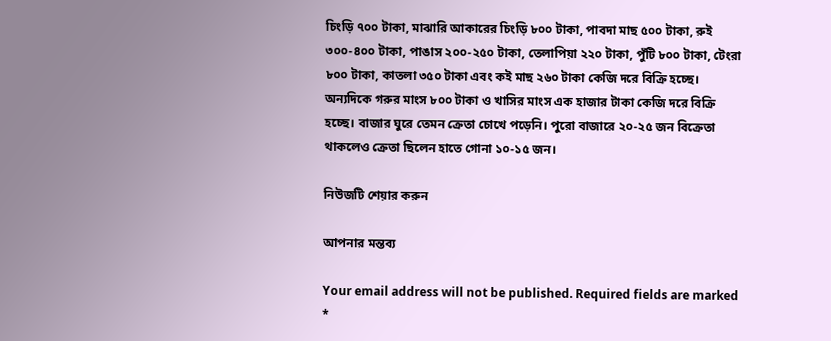চিংড়ি ৭০০ টাকা, মাঝারি আকারের চিংড়ি ৮০০ টাকা, পাবদা মাছ ৫০০ টাকা, রুই ৩০০-৪০০ টাকা, পাঙাস ২০০-২৫০ টাকা, তেলাপিয়া ২২০ টাকা, পুঁটি ৮০০ টাকা, টেংরা ৮০০ টাকা, কাতলা ৩৫০ টাকা এবং কই মাছ ২৬০ টাকা কেজি দরে বিক্রি হচ্ছে।
অন্যদিকে গরুর মাংস ৮০০ টাকা ও খাসির মাংস এক হাজার টাকা কেজি দরে বিক্রি হচ্ছে। বাজার ঘুরে তেমন ক্রেতা চোখে পড়েনি। পুরো বাজারে ২০-২৫ জন বিক্রেতা থাকলেও ক্রেতা ছিলেন হাতে গোনা ১০-১৫ জন।

নিউজটি শেয়ার করুন

আপনার মন্তব্য

Your email address will not be published. Required fields are marked *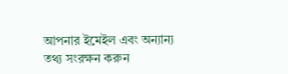আপনার ইমেইল এবং অন্যান্য তথ্য সংরক্ষন করুন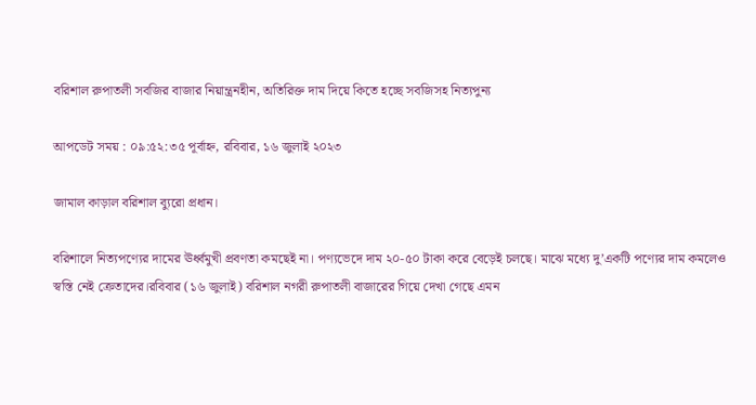বরিশাল রুপাতলী সবজির বাজার নিয়ান্ত্রনহীন, অতিরিক্ত দাম দিয়ে কিতে হচ্ছে সবজিসহ নিত্যপুন্য

আপডেট সময় : ০৯:৫২:৩৫ পূর্বাহ্ন, রবিবার, ১৬ জুলাই ২০২৩

জামাল কাড়াল বরিশাল ব্যুরো প্রধান।

বরিশালে নিত্যপণ্যের দামের ঊর্ধ্বমুখী প্রবণতা কমছেই না। পণ্যভেদে দাম ২০-৫০ টাকা করে বেড়েই চলছে। মাঝে মধ্যে দু’একটি পণ্যের দাম কমলেও স্বস্তি নেই ক্রেতাদের।রবিবার (১৬ জুলাই) বরিশাল নগরী রুপাতলী বাজারের গিয়ে দেখা গেছে এমন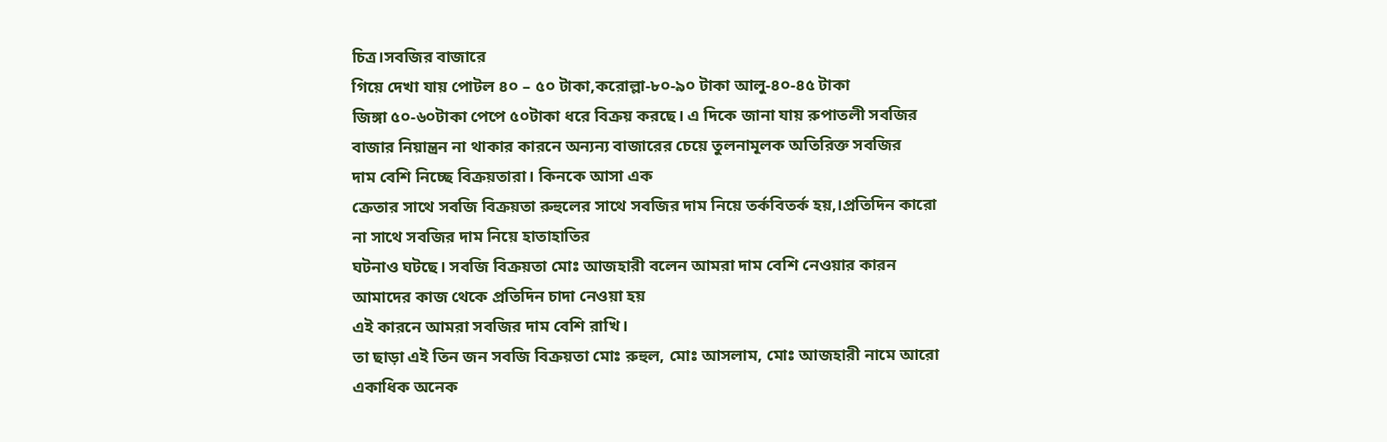চিত্র।সবজির বাজারে
গিয়ে দেখা যায় পোটল ৪০ – ৫০ টাকা,করোল্লা-৮০-৯০ টাকা আলু-৪০-৪৫ টাকা
জিঙ্গা ৫০-৬০টাকা পেপে ৫০টাকা ধরে বিক্রয় করছে। এ দিকে জানা যায় রুপাতলী সবজির
বাজার নিয়ান্ত্রন না থাকার কারনে অন্যন্য বাজারের চেয়ে তুলনামূলক অতিরিক্ত সবজির
দাম বেশি নিচ্ছে বিক্রয়তারা। কিনকে আসা এক
ক্রেতার সাথে সবজি বিক্রয়তা রুহুলের সাথে সবজির দাম নিয়ে তর্কবিতর্ক হয়,।প্রতিদিন কারো না সাথে সবজির দাম নিয়ে হাতাহাতির
ঘটনাও ঘটছে। সবজি বিক্রয়তা মোঃ আজহারী বলেন আমরা দাম বেশি নেওয়ার কারন আমাদের কাজ থেকে প্রতিদিন চাদা নেওয়া হয়
এই কারনে আমরা সবজির দাম বেশি রাখি।
তা ছাড়া এই তিন জন সবজি বিক্রয়তা মোঃ রুহুল, মোঃ আসলাম, মোঃ আজহারী নামে আরো একাধিক অনেক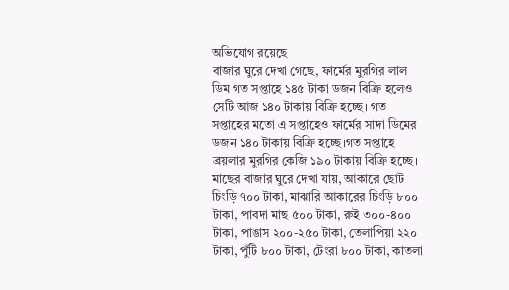অভিযোগ রয়েছে
বাজার ঘুরে দেখা গেছে, ফার্মের মুরগির লাল ডিম গত সপ্তাহে ১৪৫ টাকা ডজন বিক্রি হলেও সেটি আজ ১৪০ টাকায় বিক্রি হচ্ছে। গত সপ্তাহের মতো এ সপ্তাহেও ফার্মের সাদা ডিমের ডজন ১৪০ টাকায় বিক্রি হচ্ছে।গত সপ্তাহে ব্রয়লার মুরগির কেজি ১৯০ টাকায় বিক্রি হচ্ছে।
মাছের বাজার ঘুরে দেখা যায়, আকারে ছোট চিংড়ি ৭০০ টাকা, মাঝারি আকারের চিংড়ি ৮০০ টাকা, পাবদা মাছ ৫০০ টাকা, রুই ৩০০-৪০০ টাকা, পাঙাস ২০০-২৫০ টাকা, তেলাপিয়া ২২০ টাকা, পুঁটি ৮০০ টাকা, টেংরা ৮০০ টাকা, কাতলা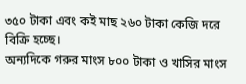৩৫০ টাকা এবং কই মাছ ২৬০ টাকা কেজি দরে বিক্রি হচ্ছে।
অন্যদিকে গরুর মাংস ৮০০ টাকা ও খাসির মাংস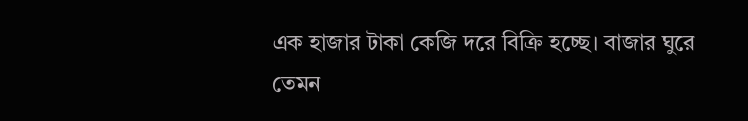এক হাজার টাকা কেজি দরে বিক্রি হচ্ছে। বাজার ঘুরে তেমন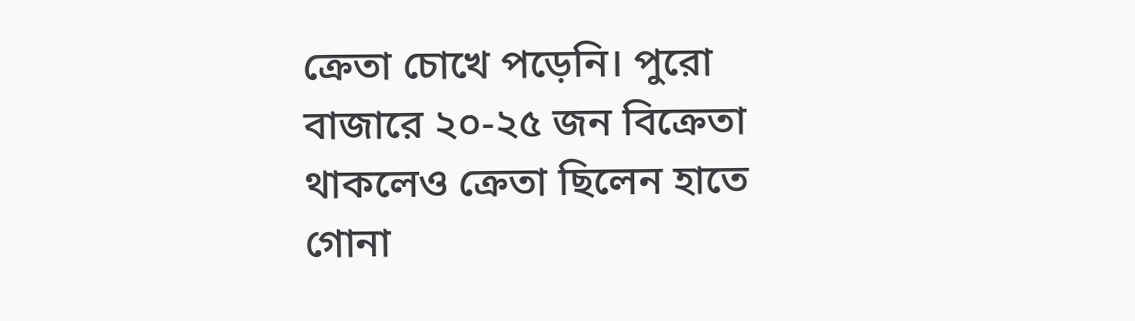ক্রেতা চোখে পড়েনি। পুরো বাজারে ২০-২৫ জন বিক্রেতা থাকলেও ক্রেতা ছিলেন হাতে গোনা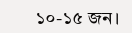১০-১৫ জন।